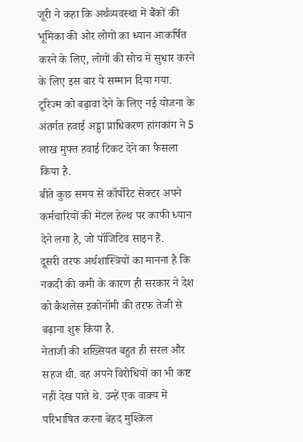जूरी ने कहा कि अर्थव्यवस्था में बैंकों की भूमिका की ओर लोगों का ध्यान आकर्षित करने के लिए, लोगों की सोच में सुधार करने के लिए इस बार ये सम्मान दिया गया.
टूरिज्म को बढ़ावा देने के लिए नई योजना के अंतर्गत हवाई अड्डा प्राधिकरण हांगकांग ने 5 लाख मुफ्त हवाई टिकट देने का फैसला किया है.
बीते कुछ समय से कॉर्पोरेट सेक्टर अपने कर्मचारियों की मेंटल हेल्थ पर काफी ध्यान देने लगा है, जो पॉजिटिव साइन हैं.
दूसरी तरफ अर्थशास्त्रियों का मानना है कि नकदी की कमी के कारण ही सरकार ने देश को कैशलेस इकोनॉमी की तरफ तेजी से बढ़ाना शुरू किया है.
नेताजी की शख्सियत बहुत ही सरल और सहज थी. वह अपने विरोधियों का भी कष्ट नहीं देख पाते थे. उन्हें एक वाक्य में परिभाषित करना बेहद मुश्किल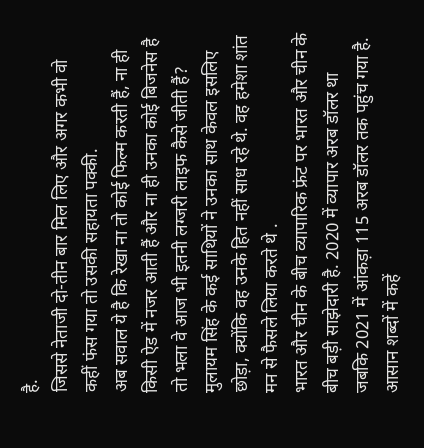है.
जिससे नेताजी दो-तीन बार मिल लिए और अगर कभी वो कहीं फंस गया तो उसकी सहायता पक्की.
अब सवाल ये है कि रेखा ना तो कोई फिल्म करती हैं, ना ही किसी ऐड में नजर आती हैं और ना ही उनका कोई बिजनेस है तो भला वे आज भी इतनी लग्जरी लाइफ कैसे जीती हैं?
मुलायम सिंह के कई साथियों ने उनका साथ केवल इसलिए छोड़ा, क्योंकि वह उनके हित नहीं साध रहे थे. वह हमेशा शांत मन से फैसले लिया करते थे .
भारत और चीन के बीच व्यापारिक फ्रंट पर भारत और चीन के बीच बड़ी साझेदारी है. 2020 में व्यापार अरब डॉलर था जबकि 2021 में आंकड़ा 115 अरब डॉलर तक पहुंच गया है.
आसान शब्दों में कहें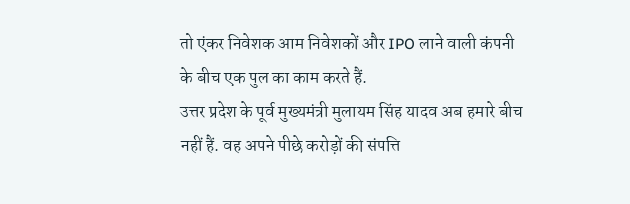तो एंकर निवेशक आम निवेशकों और IPO लाने वाली कंपनी के बीच एक पुल का काम करते हैं.
उत्तर प्रदेश के पूर्व मुख्यमंत्री मुलायम सिंह यादव अब हमारे बीच नहीं हैं. वह अपने पीछे करोड़ों की संपत्ति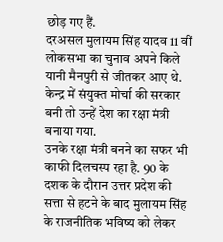छोड़ गए हैं.
दरअसल मुलायम सिंह यादव 11 वीं लोकसभा का चुनाव अपने किले यानी मैनपुरी से जीतकर आए थे. केन्द्र में संयुक्त मोर्चा की सरकार बनी तो उन्हें देश का रक्षा मंत्री बनाया गया.
उनके रक्षा मंत्री बनने का सफर भी काफी दिलचस्प रहा है. 90 के दशक के दौरान उत्तर प्रदेश की सत्ता से हटने के बाद मुलायम सिंह के राजनीतिक भविष्य को लेकर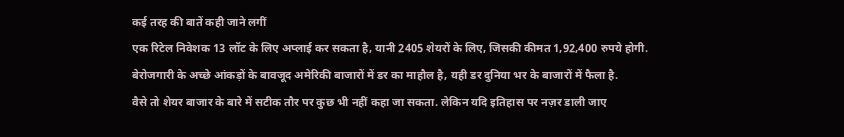कई तरह की बातें कही जाने लगीं
एक रिटेल निवेशक 13 लॉट के लिए अप्लाई कर सकता है, यानी 2405 शेयरों के लिए, जिसकी कीमत 1,92,400 रुपये होगी.
बेरोजगारी के अच्छे आंकड़ों के बावजूद अमेरिकी बाजारों में डर का माहौल है, यही डर दुनिया भर के बाजारों में फैला है.
वैसे तो शेयर बाजार के बारे में सटीक तौर पर कुछ भी नहीं कहा जा सकता. लेकिन यदि इतिहास पर नज़र डाली जाए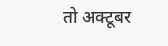तो अक्टूबर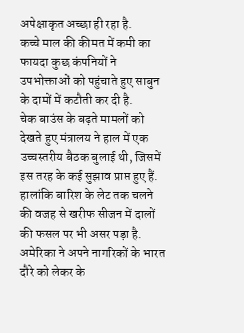अपेक्षाकृत अच्छा ही रहा है.
कच्चे माल की कीमत में कमी का फायदा कुछ कंपनियों ने उपभोक्ताओं को पहुंचाते हुए साबुन के दामों में कटौती कर दी है.
चेक बाउंस के बढ़ते मामलों को देखते हुए मंत्रालय ने हाल में एक उच्चस्तरीय बैठक बुलाई थी, जिसमें इस तरह के कई सुझाव प्राप्त हुए हैं.
हालांकि बारिश के लेट तक चलने की वजह से खरीफ सीजन में दालों की फसल पर भी असर पड़ा है.
अमेरिका ने अपने नागरिकों के भारत दौरे को लेकर के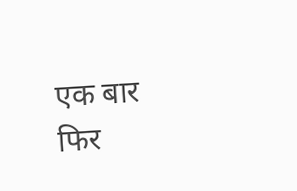एक बार फिर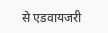से एडवायजरी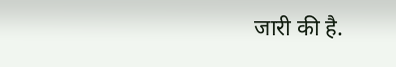जारी की है.